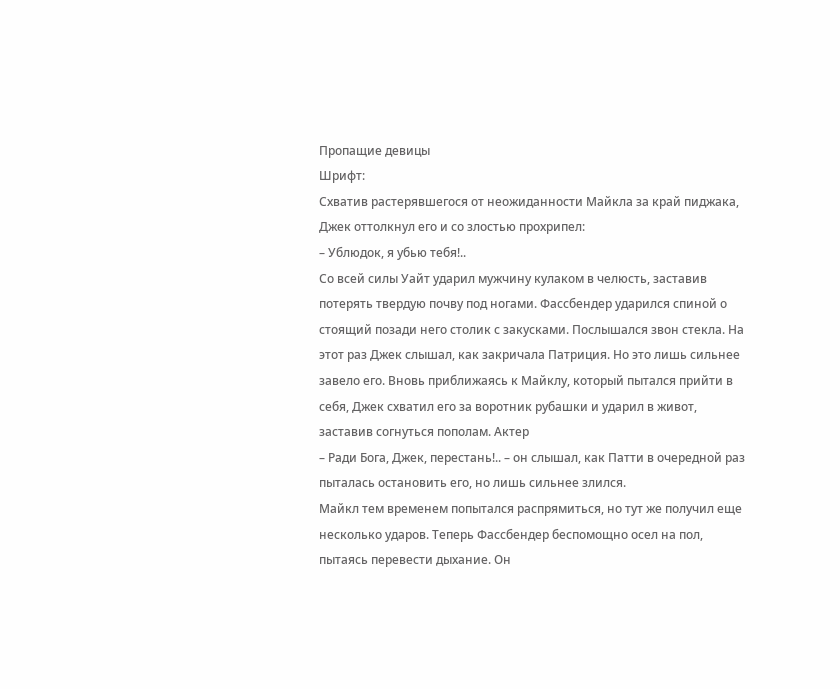Пропащие девицы
Шрифт:
Схватив растерявшегося от неожиданности Майкла за край пиджака, Джек оттолкнул его и со злостью прохрипел:
– Ублюдок, я убью тебя!..
Со всей силы Уайт ударил мужчину кулаком в челюсть, заставив потерять твердую почву под ногами. Фассбендер ударился спиной о стоящий позади него столик с закусками. Послышался звон стекла. На этот раз Джек слышал, как закричала Патриция. Но это лишь сильнее завело его. Вновь приближаясь к Майклу, который пытался прийти в себя, Джек схватил его за воротник рубашки и ударил в живот, заставив согнуться пополам. Актер
– Ради Бога, Джек, перестань!.. – он слышал, как Патти в очередной раз пыталась остановить его, но лишь сильнее злился.
Майкл тем временем попытался распрямиться, но тут же получил еще несколько ударов. Теперь Фассбендер беспомощно осел на пол, пытаясь перевести дыхание. Он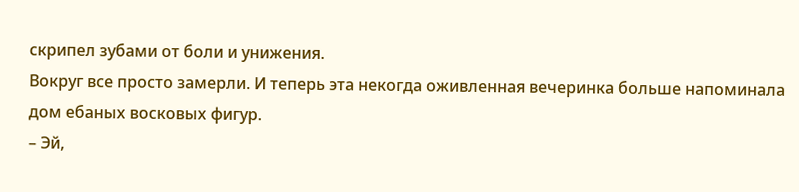скрипел зубами от боли и унижения.
Вокруг все просто замерли. И теперь эта некогда оживленная вечеринка больше напоминала дом ебаных восковых фигур.
– Эй,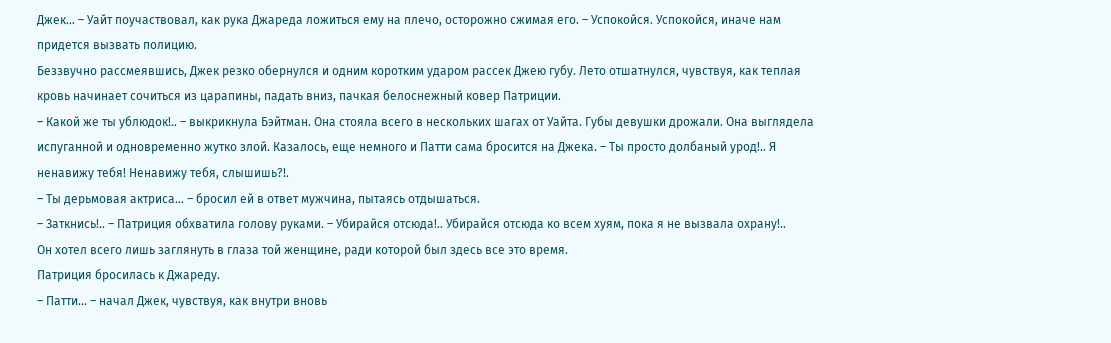Джек… – Уайт поучаствовал, как рука Джареда ложиться ему на плечо, осторожно сжимая его. – Успокойся. Успокойся, иначе нам придется вызвать полицию.
Беззвучно рассмеявшись, Джек резко обернулся и одним коротким ударом рассек Джею губу. Лето отшатнулся, чувствуя, как теплая кровь начинает сочиться из царапины, падать вниз, пачкая белоснежный ковер Патриции.
– Какой же ты ублюдок!.. – выкрикнула Бэйтман. Она стояла всего в нескольких шагах от Уайта. Губы девушки дрожали. Она выглядела испуганной и одновременно жутко злой. Казалось, еще немного и Патти сама бросится на Джека. – Ты просто долбаный урод!.. Я ненавижу тебя! Ненавижу тебя, слышишь?!.
– Ты дерьмовая актриса… – бросил ей в ответ мужчина, пытаясь отдышаться.
– Заткнись!.. – Патриция обхватила голову руками. – Убирайся отсюда!.. Убирайся отсюда ко всем хуям, пока я не вызвала охрану!..
Он хотел всего лишь заглянуть в глаза той женщине, ради которой был здесь все это время.
Патриция бросилась к Джареду.
– Патти… – начал Джек, чувствуя, как внутри вновь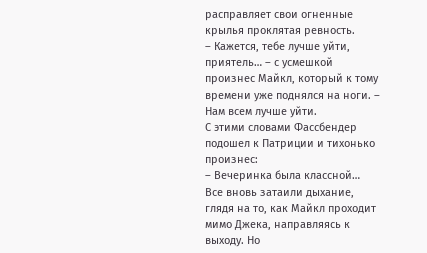расправляет свои огненные крылья проклятая ревность.
– Кажется, тебе лучше уйти, приятель… – с усмешкой произнес Майкл, который к тому времени уже поднялся на ноги. – Нам всем лучше уйти.
С этими словами Фассбендер подошел к Патриции и тихонько произнес:
– Вечеринка была классной…
Все вновь затаили дыхание, глядя на то, как Майкл проходит мимо Джека, направляясь к выходу. Но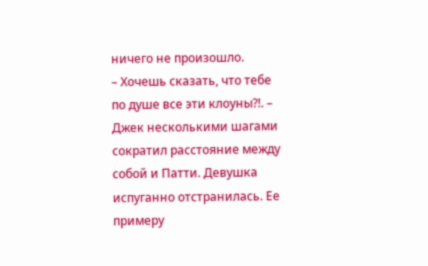ничего не произошло.
– Хочешь сказать, что тебе по душе все эти клоуны?!. – Джек несколькими шагами сократил расстояние между собой и Патти. Девушка испуганно отстранилась. Ее примеру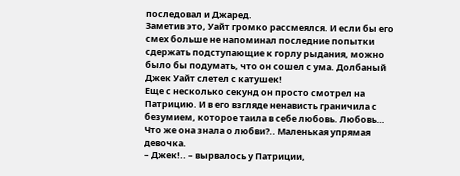последовал и Джаред.
Заметив это, Уайт громко рассмеялся. И если бы его смех больше не напоминал последние попытки сдержать подступающие к горлу рыдания, можно было бы подумать, что он сошел с ума. Долбаный Джек Уайт слетел с катушек!
Еще с несколько секунд он просто смотрел на Патрицию. И в его взгляде ненависть граничила с безумием, которое таила в себе любовь. Любовь… Что же она знала о любви?.. Маленькая упрямая девочка.
– Джек!.. – вырвалось у Патриции,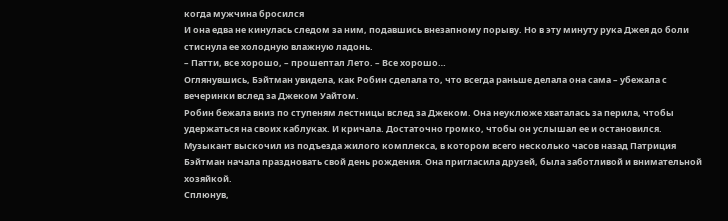когда мужчина бросился
И она едва не кинулась следом за ним, подавшись внезапному порыву. Но в эту минуту рука Джея до боли стиснула ее холодную влажную ладонь.
– Патти, все хорошо, – прошептал Лето. – Все хорошо…
Оглянувшись, Бэйтман увидела, как Робин сделала то, что всегда раньше делала она сама – убежала с вечеринки вслед за Джеком Уайтом.
Робин бежала вниз по ступеням лестницы вслед за Джеком. Она неуклюже хваталась за перила, чтобы удержаться на своих каблуках. И кричала. Достаточно громко, чтобы он услышал ее и остановился.
Музыкант выскочил из подъезда жилого комплекса, в котором всего несколько часов назад Патриция Бэйтман начала праздновать свой день рождения. Она пригласила друзей, была заботливой и внимательной хозяйкой.
Сплюнув,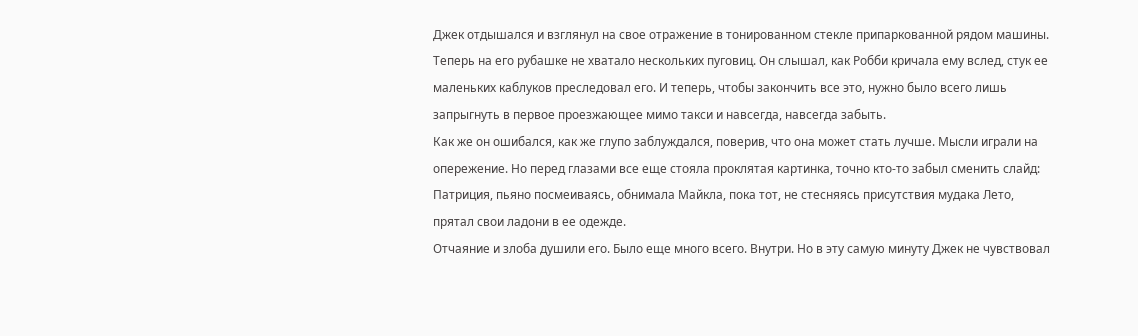Джек отдышался и взглянул на свое отражение в тонированном стекле припаркованной рядом машины. Теперь на его рубашке не хватало нескольких пуговиц. Он слышал, как Робби кричала ему вслед, стук ее маленьких каблуков преследовал его. И теперь, чтобы закончить все это, нужно было всего лишь запрыгнуть в первое проезжающее мимо такси и навсегда, навсегда забыть.
Как же он ошибался, как же глупо заблуждался, поверив, что она может стать лучше. Мысли играли на опережение. Но перед глазами все еще стояла проклятая картинка, точно кто-то забыл сменить слайд: Патриция, пьяно посмеиваясь, обнимала Майкла, пока тот, не стесняясь присутствия мудака Лето, прятал свои ладони в ее одежде.
Отчаяние и злоба душили его. Было еще много всего. Внутри. Но в эту самую минуту Джек не чувствовал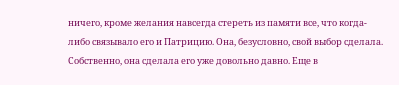ничего, кроме желания навсегда стереть из памяти все, что когда-либо связывало его и Патрицию. Она, безусловно, свой выбор сделала. Собственно, она сделала его уже довольно давно. Еще в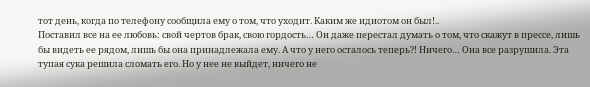тот день, когда по телефону сообщила ему о том, что уходит. Каким же идиотом он был!..
Поставил все на ее любовь: свой чертов брак, свою гордость… Он даже перестал думать о том, что скажут в прессе, лишь бы видеть ее рядом, лишь бы она принадлежала ему. А что у него осталось теперь?! Ничего… Она все разрушила. Эта тупая сука решила сломать его. Но у нее не выйдет, ничего не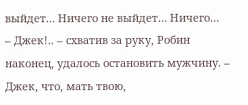выйдет… Ничего не выйдет… Ничего…
– Джек!.. – схватив за руку, Робин наконец, удалось остановить мужчину. – Джек, что, мать твою,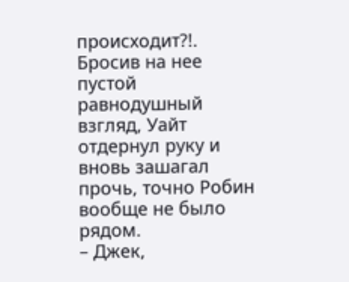происходит?!.
Бросив на нее пустой равнодушный взгляд, Уайт отдернул руку и вновь зашагал прочь, точно Робин вообще не было рядом.
– Джек,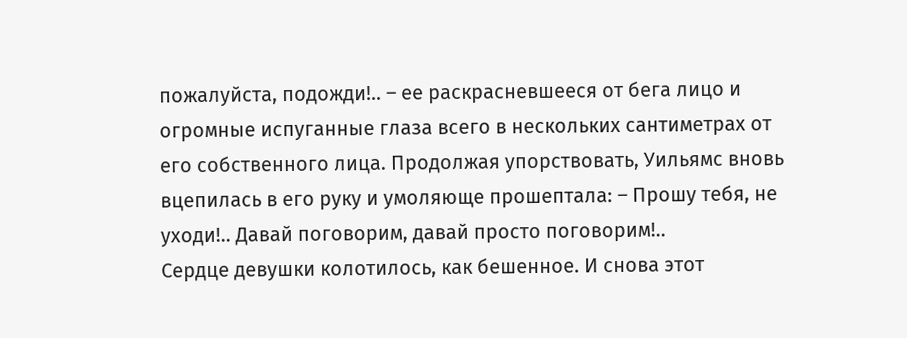пожалуйста, подожди!.. – ее раскрасневшееся от бега лицо и огромные испуганные глаза всего в нескольких сантиметрах от его собственного лица. Продолжая упорствовать, Уильямс вновь вцепилась в его руку и умоляюще прошептала: – Прошу тебя, не уходи!.. Давай поговорим, давай просто поговорим!..
Сердце девушки колотилось, как бешенное. И снова этот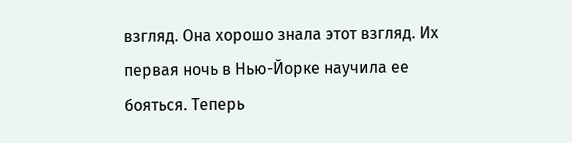взгляд. Она хорошо знала этот взгляд. Их первая ночь в Нью-Йорке научила ее бояться. Теперь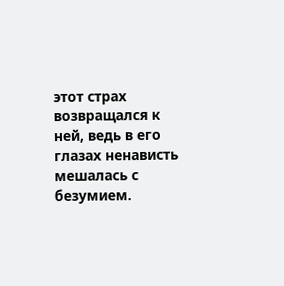этот страх возвращался к ней, ведь в его глазах ненависть мешалась с безумием.